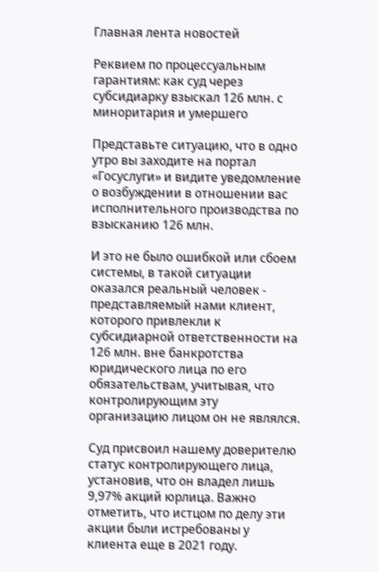Главная лента новостей

Реквием по процессуальным гарантиям: как суд через субсидиарку взыскал 126 млн. с миноритария и умершего

Представьте ситуацию, что в одно утро вы заходите на портал «Госуслуги» и видите уведомление о возбуждении в отношении вас исполнительного производства по взысканию 126 млн.

И это не было ошибкой или сбоем системы, в такой ситуации оказался реальный человек - представляемый нами клиент, которого привлекли к субсидиарной ответственности на 126 млн. вне банкротства юридического лица по его обязательствам, учитывая, что контролирующим эту организацию лицом он не являлся.

Суд присвоил нашему доверителю статус контролирующего лица, установив, что он владел лишь 9,97% акций юрлица. Важно отметить, что истцом по делу эти акции были истребованы у клиента еще в 2021 году.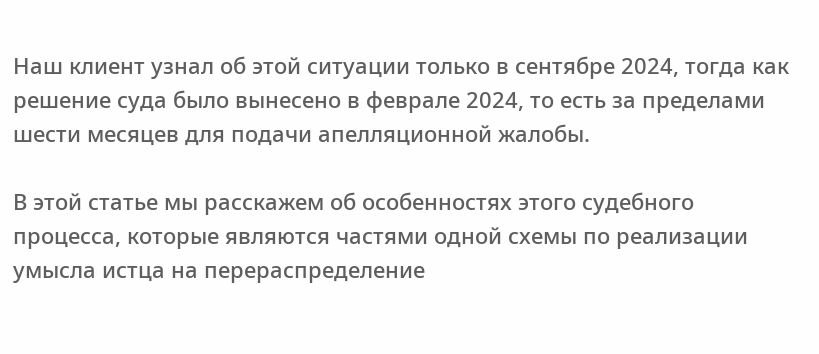Наш клиент узнал об этой ситуации только в сентябре 2024, тогда как решение суда было вынесено в феврале 2024, то есть за пределами шести месяцев для подачи апелляционной жалобы.

В этой статье мы расскажем об особенностях этого судебного процесса, которые являются частями одной схемы по реализации умысла истца на перераспределение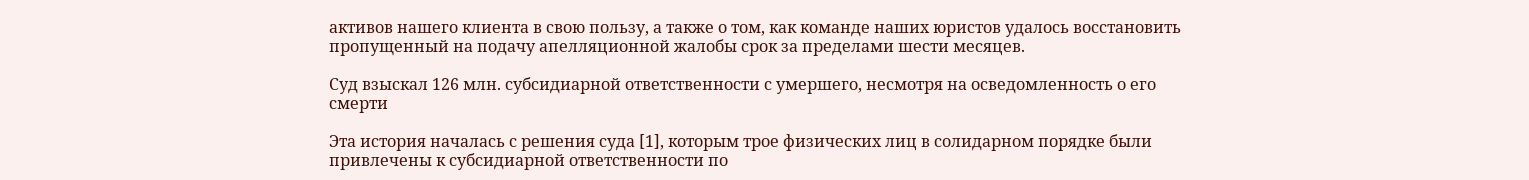активов нашего клиента в свою пользу, а также о том, как команде наших юристов удалось восстановить пропущенный на подачу апелляционной жалобы срок за пределами шести месяцев.

Суд взыскал 126 млн. субсидиарной ответственности с умершего, несмотря на осведомленность о его смерти

Эта история началась с решения суда [1], которым трое физических лиц в солидарном порядке были привлечены к субсидиарной ответственности по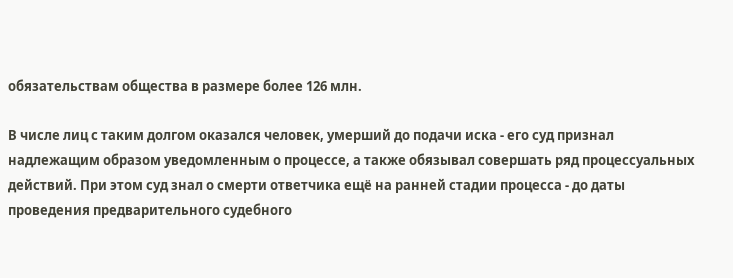обязательствам общества в размере более 126 млн.

В числе лиц с таким долгом оказался человек, умерший до подачи иска - его суд признал надлежащим образом уведомленным о процессе, а также обязывал совершать ряд процессуальных действий. При этом суд знал о смерти ответчика ещё на ранней стадии процесса - до даты проведения предварительного судебного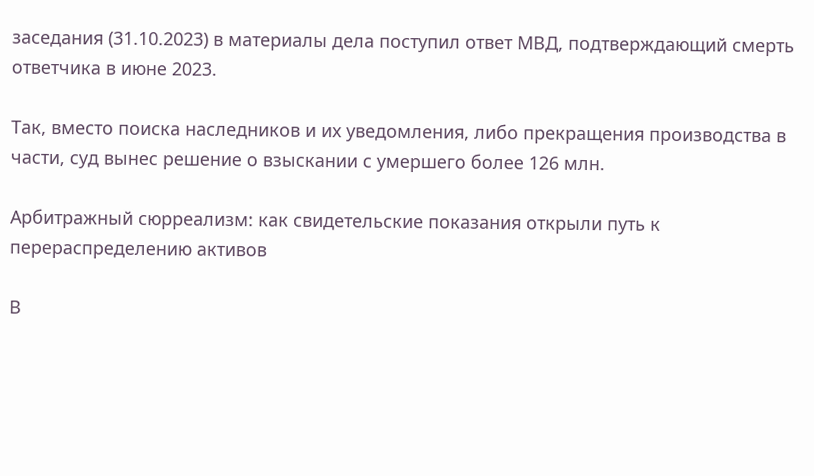заседания (31.10.2023) в материалы дела поступил ответ МВД, подтверждающий смерть ответчика в июне 2023.

Так, вместо поиска наследников и их уведомления, либо прекращения производства в части, суд вынес решение о взыскании с умершего более 126 млн.

Арбитражный сюрреализм: как свидетельские показания открыли путь к перераспределению активов

В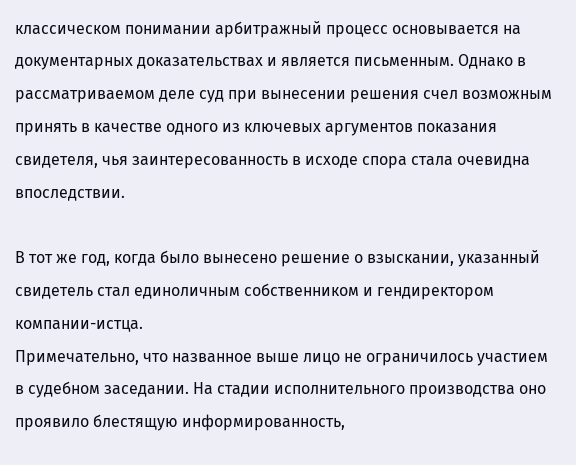классическом понимании арбитражный процесс основывается на документарных доказательствах и является письменным. Однако в рассматриваемом деле суд при вынесении решения счел возможным принять в качестве одного из ключевых аргументов показания свидетеля, чья заинтересованность в исходе спора стала очевидна впоследствии.

В тот же год, когда было вынесено решение о взыскании, указанный свидетель стал единоличным собственником и гендиректором компании-истца.
Примечательно, что названное выше лицо не ограничилось участием в судебном заседании. На стадии исполнительного производства оно проявило блестящую информированность,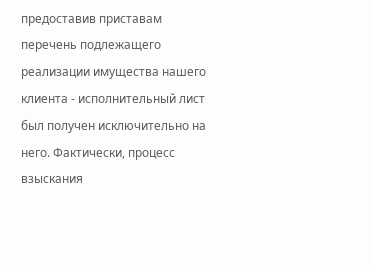предоставив приставам перечень подлежащего реализации имущества нашего клиента - исполнительный лист был получен исключительно на него. Фактически, процесс взыскания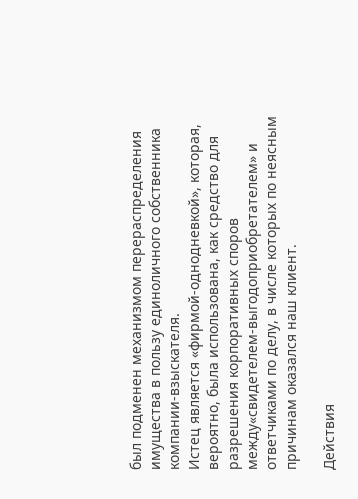был подменен механизмом перераспределения имущества в пользу единоличного собственника компании-взыскателя.
Истец является «фирмой-однодневкой», которая, вероятно, была использована, как средство для разрешения корпоративных споров между«свидетелем-выгодоприобретателем» и ответчиками по делу, в числе которых по неясным причинам оказался наш клиент.

Действия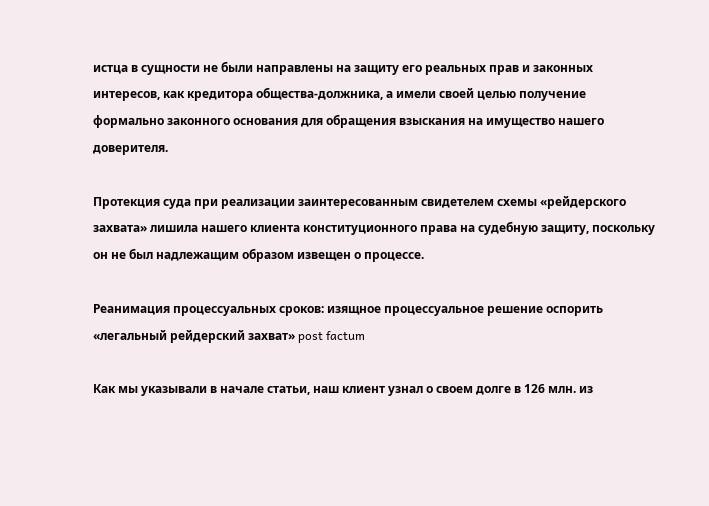истца в сущности не были направлены на защиту его реальных прав и законных интересов, как кредитора общества-должника, а имели своей целью получение формально законного основания для обращения взыскания на имущество нашего доверителя.

Протекция суда при реализации заинтересованным свидетелем схемы «рейдерского захвата» лишила нашего клиента конституционного права на судебную защиту, поскольку он не был надлежащим образом извещен о процессе.

Реанимация процессуальных сроков: изящное процессуальное решение оспорить «легальный рейдерский захват» post factum

Как мы указывали в начале статьи, наш клиент узнал о своем долге в 126 млн. из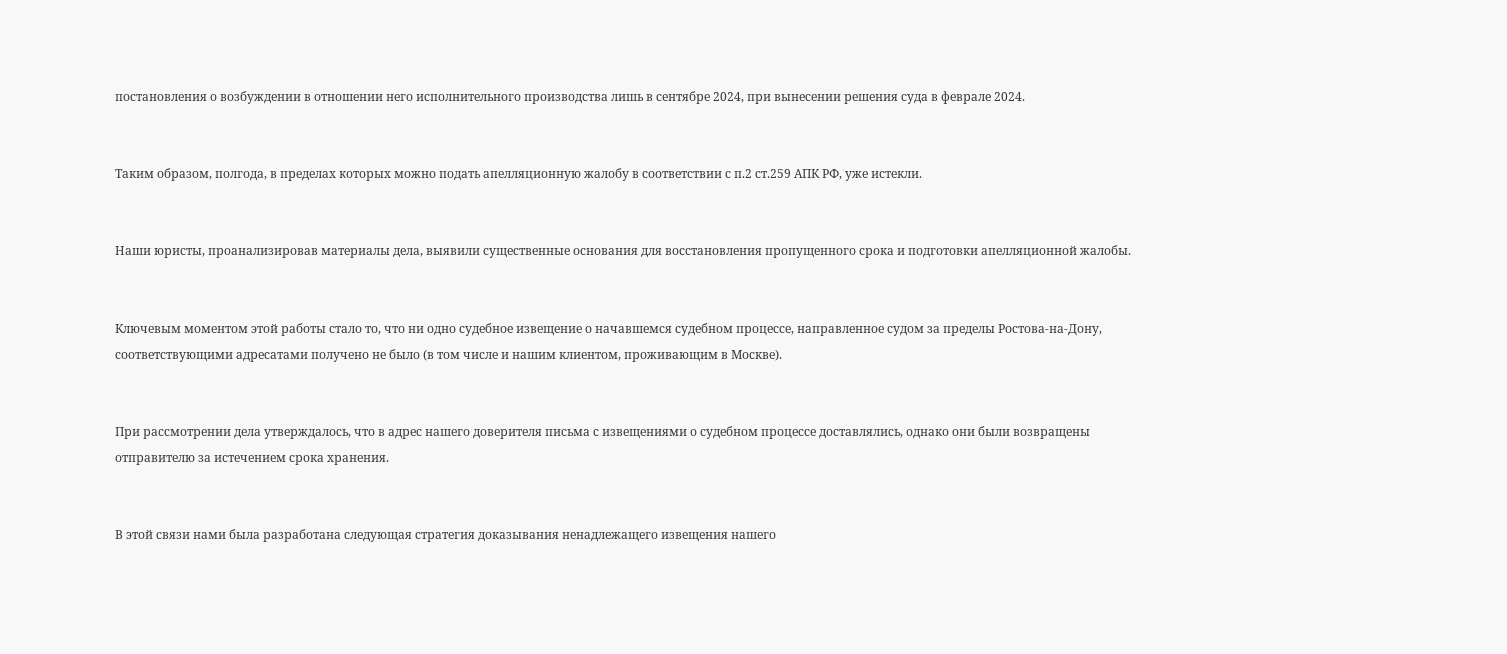постановления о возбуждении в отношении него исполнительного производства лишь в сентябре 2024, при вынесении решения суда в феврале 2024.


Таким образом, полгода, в пределах которых можно подать апелляционную жалобу в соответствии с п.2 ст.259 АПК РФ, уже истекли.


Наши юристы, проанализировав материалы дела, выявили существенные основания для восстановления пропущенного срока и подготовки апелляционной жалобы.


Ключевым моментом этой работы стало то, что ни одно судебное извещение о начавшемся судебном процессе, направленное судом за пределы Ростова-на-Дону, соответствующими адресатами получено не было (в том числе и нашим клиентом, проживающим в Москве).


При рассмотрении дела утверждалось, что в адрес нашего доверителя письма с извещениями о судебном процессе доставлялись, однако они были возвращены отправителю за истечением срока хранения.


В этой связи нами была разработана следующая стратегия доказывания ненадлежащего извещения нашего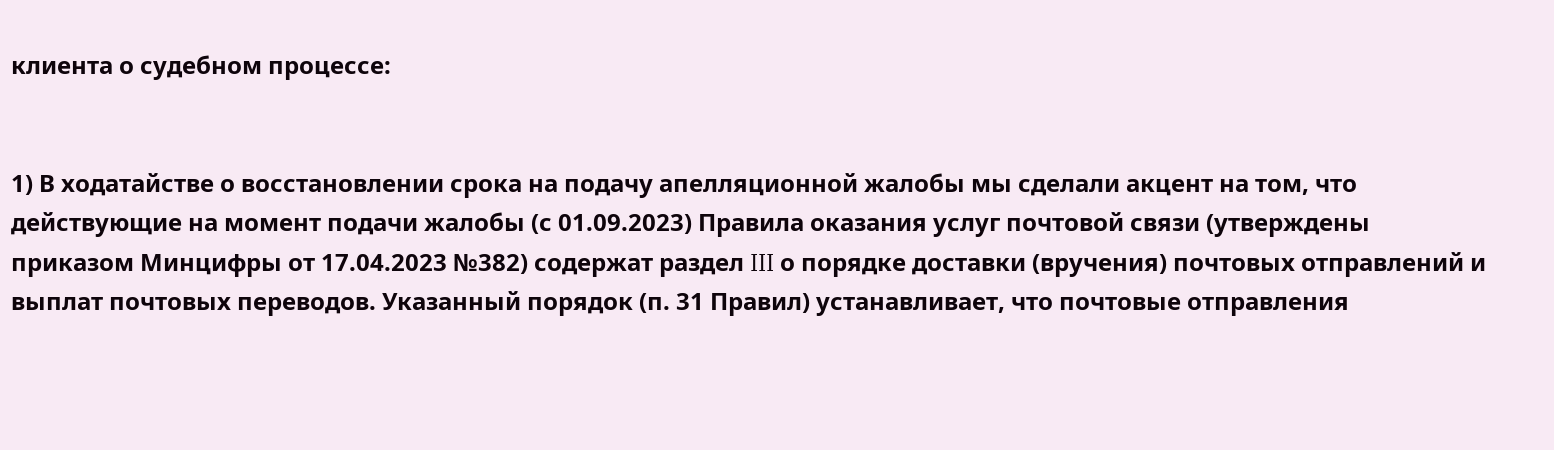клиента о судебном процессе:


1) В ходатайстве о восстановлении срока на подачу апелляционной жалобы мы сделали акцент на том, что действующие на момент подачи жалобы (с 01.09.2023) Правила оказания услуг почтовой связи (утверждены приказом Минцифры от 17.04.2023 №382) содержат раздел III о порядке доставки (вручения) почтовых отправлений и выплат почтовых переводов. Указанный порядок (п. 31 Правил) устанавливает, что почтовые отправления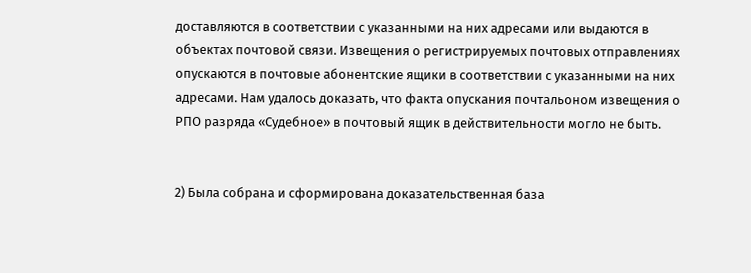доставляются в соответствии с указанными на них адресами или выдаются в объектах почтовой связи. Извещения о регистрируемых почтовых отправлениях опускаются в почтовые абонентские ящики в соответствии с указанными на них адресами. Нам удалось доказать, что факта опускания почтальоном извещения о РПО разряда «Судебное» в почтовый ящик в действительности могло не быть.


2) Была собрана и сформирована доказательственная база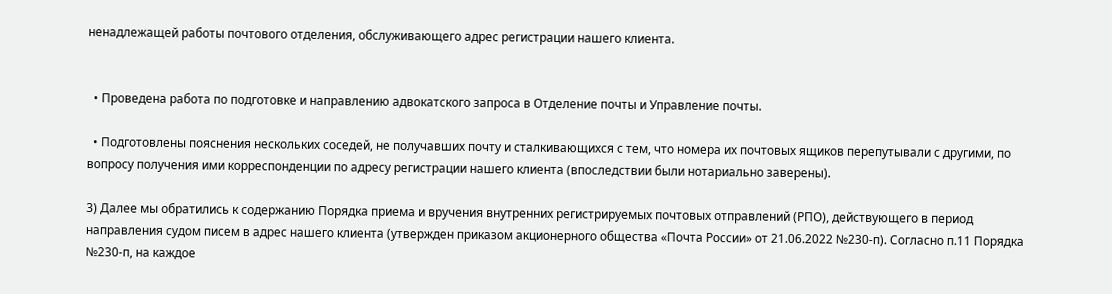ненадлежащей работы почтового отделения, обслуживающего адрес регистрации нашего клиента.


  • Проведена работа по подготовке и направлению адвокатского запроса в Отделение почты и Управление почты.

  • Подготовлены пояснения нескольких соседей, не получавших почту и сталкивающихся с тем, что номера их почтовых ящиков перепутывали с другими, по вопросу получения ими корреспонденции по адресу регистрации нашего клиента (впоследствии были нотариально заверены).

3) Далее мы обратились к содержанию Порядка приема и вручения внутренних регистрируемых почтовых отправлений (РПО), действующего в период направления судом писем в адрес нашего клиента (утвержден приказом акционерного общества «Почта России» от 21.06.2022 №230-п). Согласно п.11 Порядка №230-п, на каждое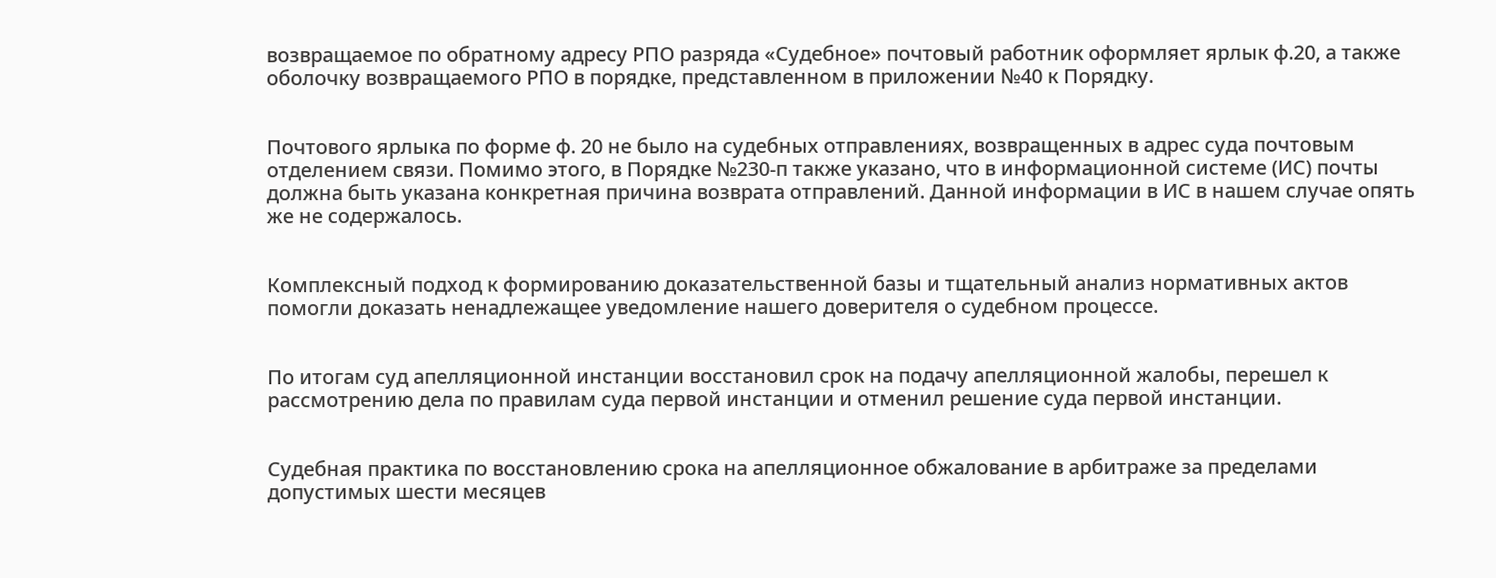возвращаемое по обратному адресу РПО разряда «Судебное» почтовый работник оформляет ярлык ф.20, а также оболочку возвращаемого РПО в порядке, представленном в приложении №40 к Порядку.


Почтового ярлыка по форме ф. 20 не было на судебных отправлениях, возвращенных в адрес суда почтовым отделением связи. Помимо этого, в Порядке №230-п также указано, что в информационной системе (ИС) почты должна быть указана конкретная причина возврата отправлений. Данной информации в ИС в нашем случае опять же не содержалось.


Комплексный подход к формированию доказательственной базы и тщательный анализ нормативных актов помогли доказать ненадлежащее уведомление нашего доверителя о судебном процессе.


По итогам суд апелляционной инстанции восстановил срок на подачу апелляционной жалобы, перешел к рассмотрению дела по правилам суда первой инстанции и отменил решение суда первой инстанции.


Судебная практика по восстановлению срока на апелляционное обжалование в арбитраже за пределами допустимых шести месяцев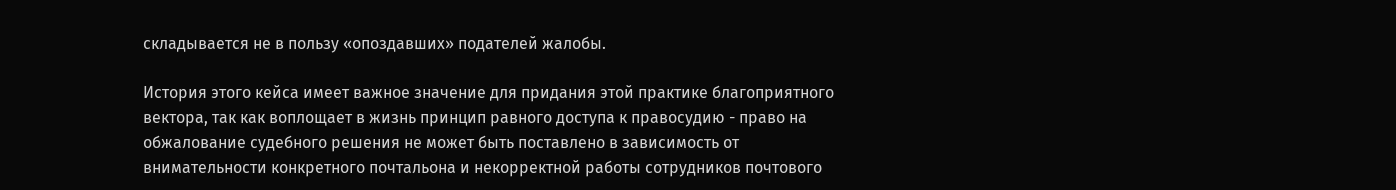складывается не в пользу «опоздавших» подателей жалобы.

История этого кейса имеет важное значение для придания этой практике благоприятного вектора, так как воплощает в жизнь принцип равного доступа к правосудию - право на обжалование судебного решения не может быть поставлено в зависимость от внимательности конкретного почтальона и некорректной работы сотрудников почтового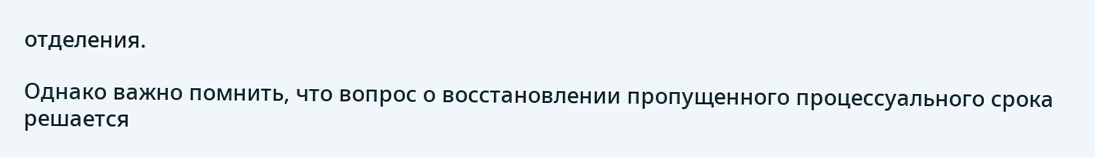отделения.

Однако важно помнить, что вопрос о восстановлении пропущенного процессуального срока решается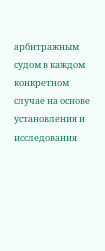арбитражным судом в каждом конкретном случае на основе установления и исследования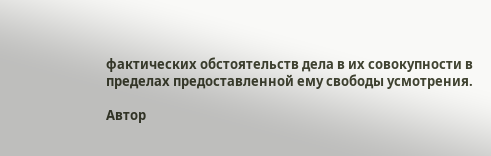фактических обстоятельств дела в их совокупности в пределах предоставленной ему свободы усмотрения.

Автор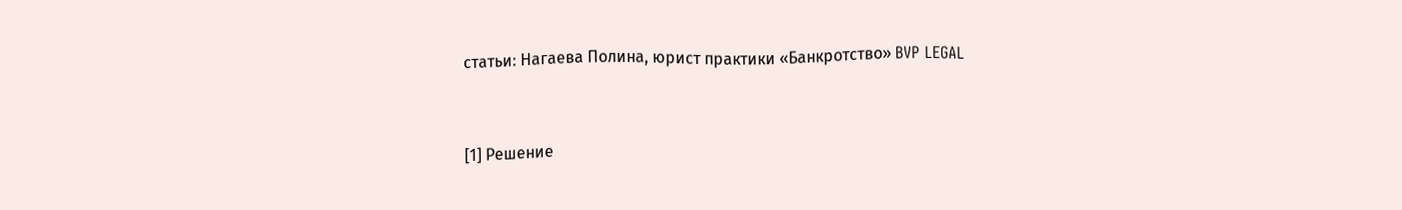статьи: Нагаева Полина, юрист практики «Банкротство» BVP LEGAL


[1] Решение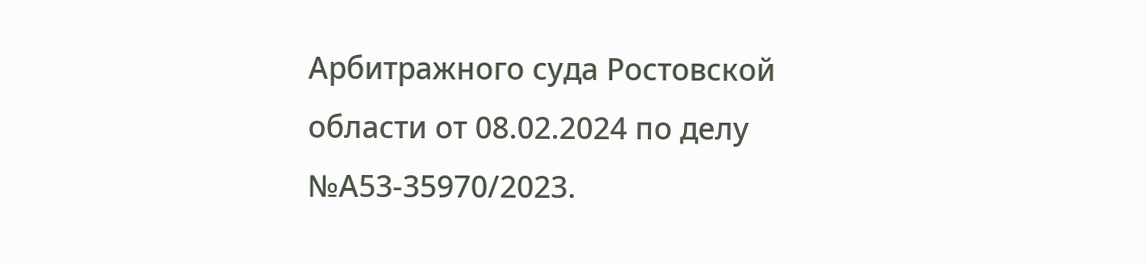Арбитражного суда Ростовской области от 08.02.2024 по делу №А53-35970/2023.